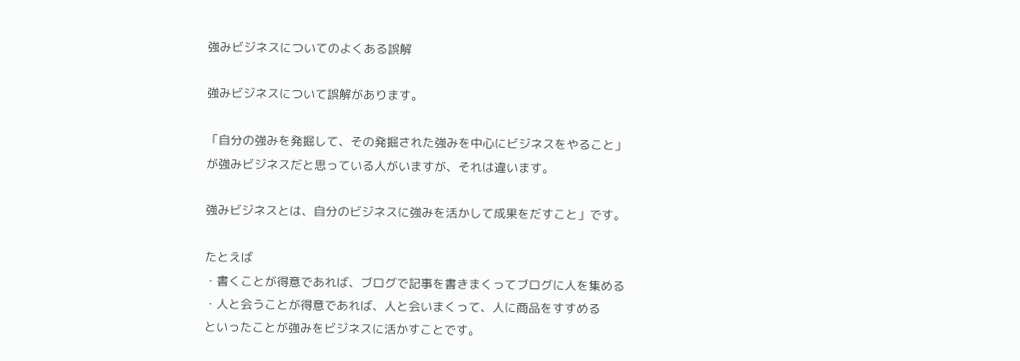強みビジネスについてのよくある誤解

強みビジネスについて誤解があります。

「自分の強みを発掘して、その発掘された強みを中心にビジネスをやること」
が強みビジネスだと思っている人がいますが、それは違います。

強みビジネスとは、自分のビジネスに強みを活かして成果をだすこと」です。

たとえば
・書くことが得意であれば、ブログで記事を書きまくってブログに人を集める
・人と会うことが得意であれば、人と会いまくって、人に商品をすすめる
といったことが強みをビジネスに活かすことです。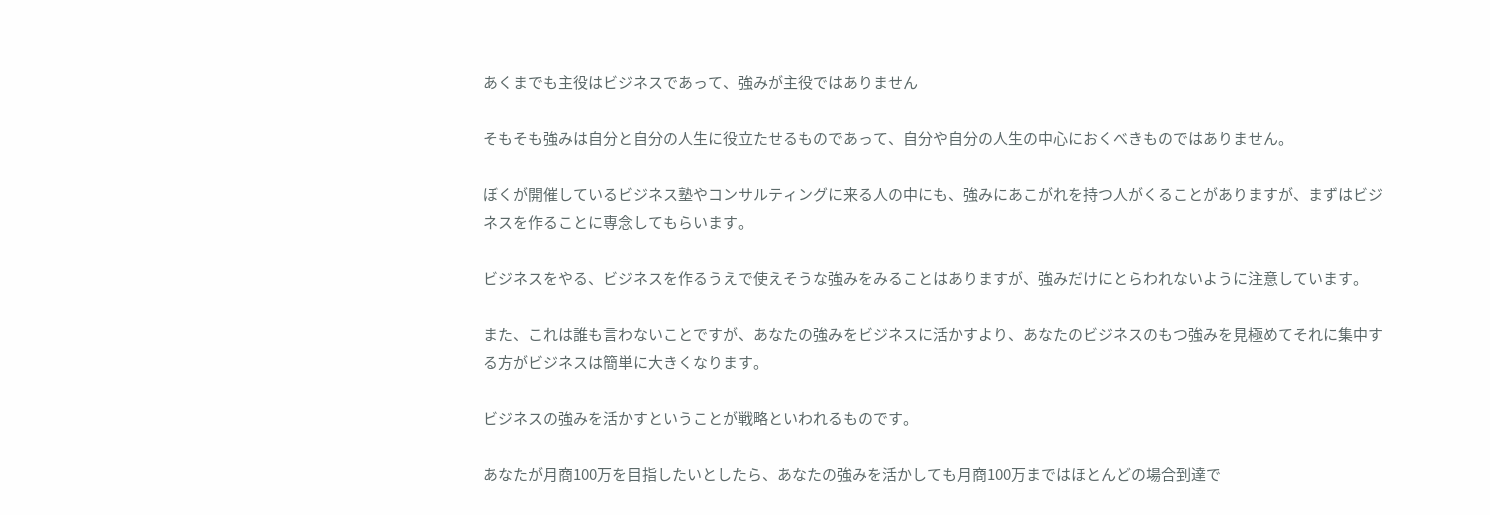あくまでも主役はビジネスであって、強みが主役ではありません

そもそも強みは自分と自分の人生に役立たせるものであって、自分や自分の人生の中心におくべきものではありません。

ぼくが開催しているビジネス塾やコンサルティングに来る人の中にも、強みにあこがれを持つ人がくることがありますが、まずはビジネスを作ることに専念してもらいます。

ビジネスをやる、ビジネスを作るうえで使えそうな強みをみることはありますが、強みだけにとらわれないように注意しています。

また、これは誰も言わないことですが、あなたの強みをビジネスに活かすより、あなたのビジネスのもつ強みを見極めてそれに集中する方がビジネスは簡単に大きくなります。

ビジネスの強みを活かすということが戦略といわれるものです。

あなたが月商100万を目指したいとしたら、あなたの強みを活かしても月商100万まではほとんどの場合到達で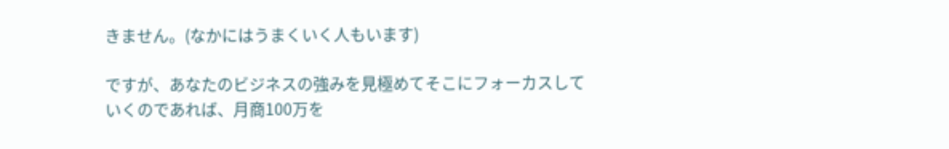きません。(なかにはうまくいく人もいます)

ですが、あなたのビジネスの強みを見極めてそこにフォーカスしていくのであれば、月商100万を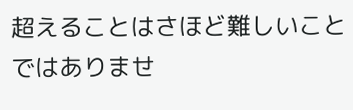超えることはさほど難しいことではありませ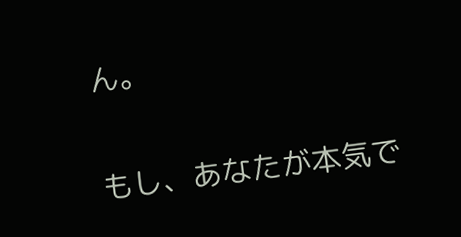ん。

もし、あなたが本気で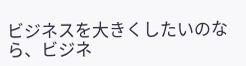ビジネスを大きくしたいのなら、ビジネ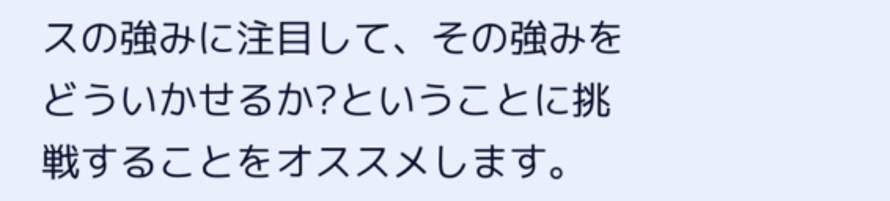スの強みに注目して、その強みをどういかせるか?ということに挑戦することをオススメします。